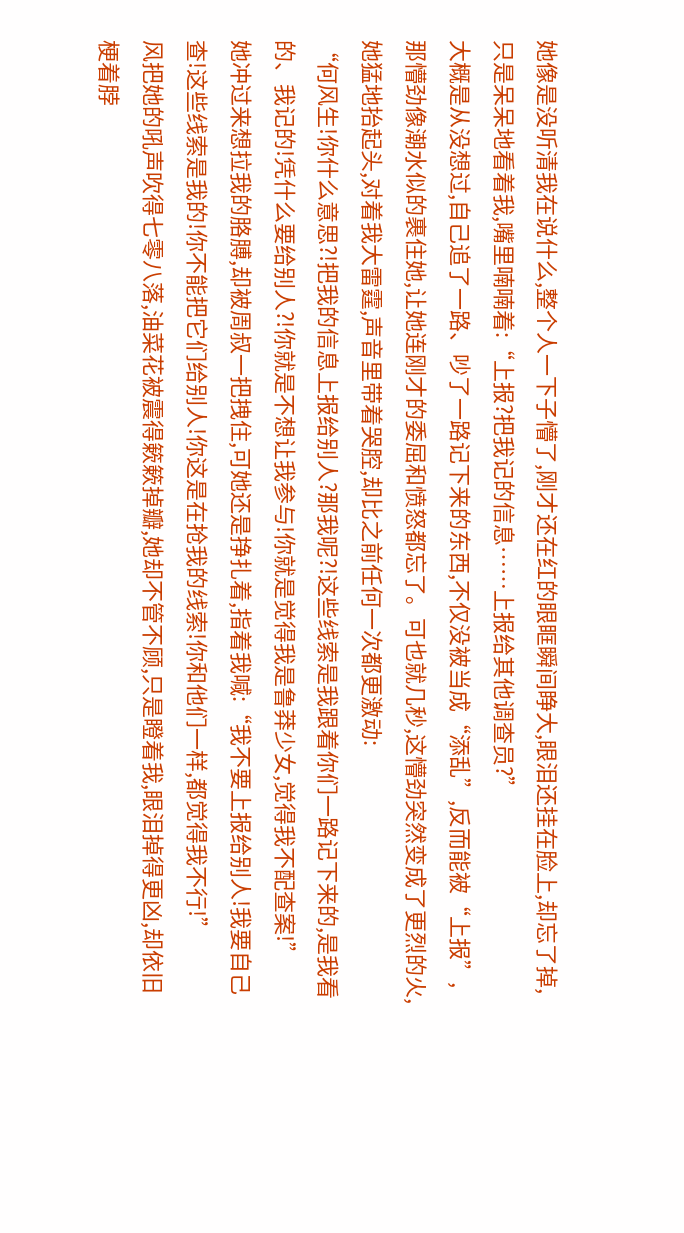她像是没听清我在说什么,整个人一下子懵了,刚才还在红的眼眶瞬间睁大,眼泪还挂在脸上,却忘了掉,只是呆呆地看着我,嘴里喃喃着:“上报?把我记的信息……上报给其他调查员?”
大概是从没想过,自己追了一路、吵了一路记下来的东西,不仅没被当成“添乱”,反而能被“上报”,那懵劲像潮水似的裹住她,让她连刚才的委屈和愤怒都忘了。可也就几秒,这懵劲突然变成了更烈的火,她猛地抬起头,对着我大雷霆,声音里带着哭腔,却比之前任何一次都更激动:
“何风生!你什么意思?!把我的信息上报给别人?那我呢?!这些线索是我跟着你们一路记下来的,是我看的、我记的!凭什么要给别人?!你就是不想让我参与!你就是觉得我是鲁莽少女,觉得我不配查案!”
她冲过来想拉我的胳膊,却被周叔一把拽住,可她还是挣扎着,指着我喊:“我不要上报给别人!我要自己查!这些线索是我的!你不能把它们给别人!你这是在抢我的线索!你和他们一样,都觉得我不行!”
风把她的吼声吹得七零八落,油菜花被震得簌簌掉瓣,她却不管不顾,只是瞪着我,眼泪掉得更凶,却依旧梗着脖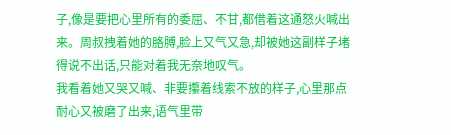子,像是要把心里所有的委屈、不甘,都借着这通怒火喊出来。周叔拽着她的胳膊,脸上又气又急,却被她这副样子堵得说不出话,只能对着我无奈地叹气。
我看着她又哭又喊、非要攥着线索不放的样子,心里那点耐心又被磨了出来,语气里带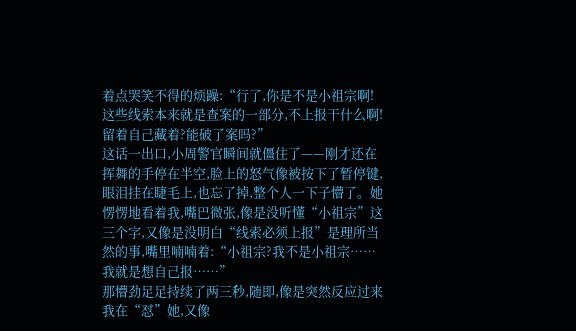着点哭笑不得的烦躁:“行了,你是不是小祖宗啊!这些线索本来就是查案的一部分,不上报干什么啊!留着自己藏着?能破了案吗?”
这话一出口,小周警官瞬间就僵住了——刚才还在挥舞的手停在半空,脸上的怒气像被按下了暂停键,眼泪挂在睫毛上,也忘了掉,整个人一下子懵了。她愣愣地看着我,嘴巴微张,像是没听懂“小祖宗”这三个字,又像是没明白“线索必须上报”是理所当然的事,嘴里喃喃着:“小祖宗?我不是小祖宗……我就是想自己报……”
那懵劲足足持续了两三秒,随即,像是突然反应过来我在“怼”她,又像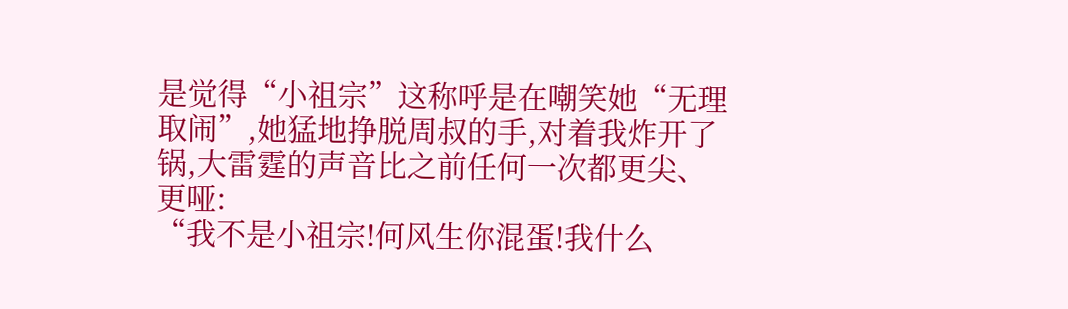是觉得“小祖宗”这称呼是在嘲笑她“无理取闹”,她猛地挣脱周叔的手,对着我炸开了锅,大雷霆的声音比之前任何一次都更尖、更哑:
“我不是小祖宗!何风生你混蛋!我什么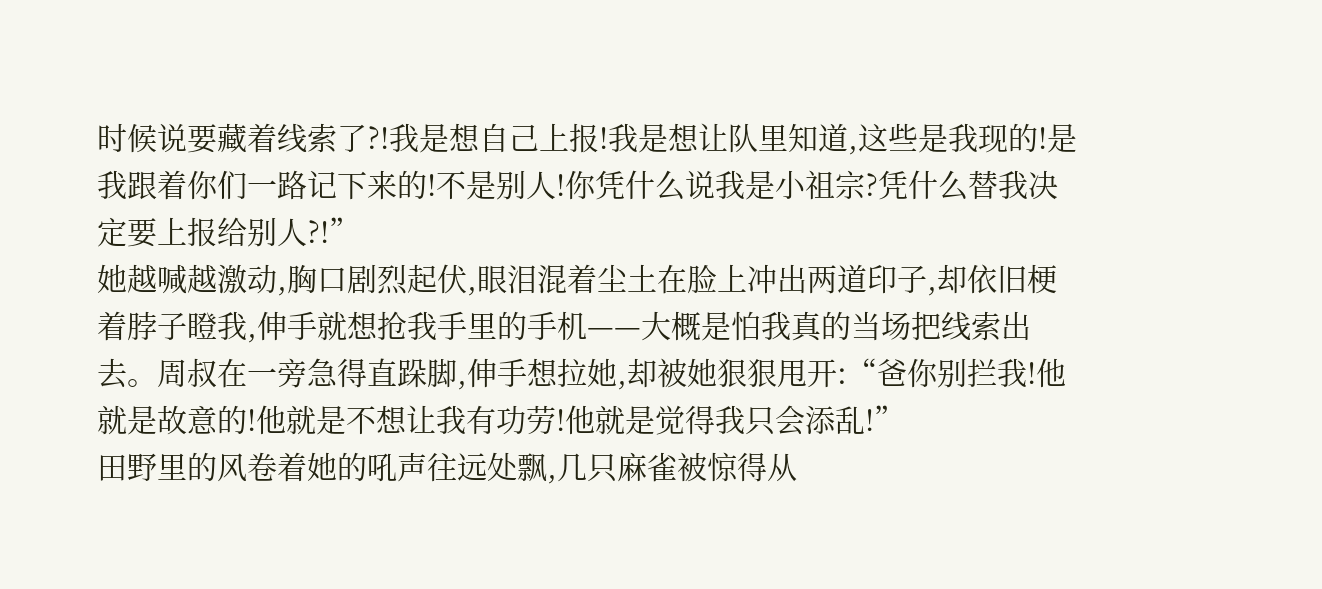时候说要藏着线索了?!我是想自己上报!我是想让队里知道,这些是我现的!是我跟着你们一路记下来的!不是别人!你凭什么说我是小祖宗?凭什么替我决定要上报给别人?!”
她越喊越激动,胸口剧烈起伏,眼泪混着尘土在脸上冲出两道印子,却依旧梗着脖子瞪我,伸手就想抢我手里的手机——大概是怕我真的当场把线索出去。周叔在一旁急得直跺脚,伸手想拉她,却被她狠狠甩开:“爸你别拦我!他就是故意的!他就是不想让我有功劳!他就是觉得我只会添乱!”
田野里的风卷着她的吼声往远处飘,几只麻雀被惊得从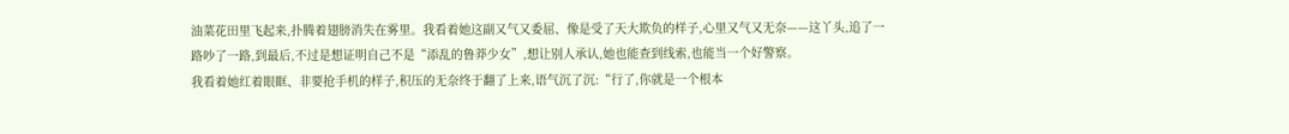油菜花田里飞起来,扑腾着翅膀消失在雾里。我看着她这副又气又委屈、像是受了天大欺负的样子,心里又气又无奈——这丫头,追了一路吵了一路,到最后,不过是想证明自己不是“添乱的鲁莽少女”,想让别人承认,她也能查到线索,也能当一个好警察。
我看着她红着眼眶、非要抢手机的样子,积压的无奈终于翻了上来,语气沉了沉:“行了,你就是一个根本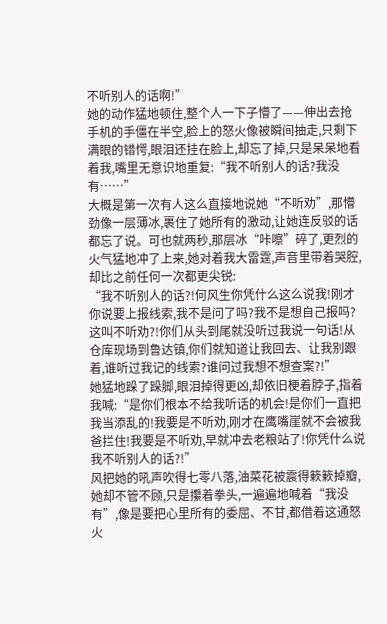不听别人的话啊!”
她的动作猛地顿住,整个人一下子懵了——伸出去抢手机的手僵在半空,脸上的怒火像被瞬间抽走,只剩下满眼的错愕,眼泪还挂在脸上,却忘了掉,只是呆呆地看着我,嘴里无意识地重复:“我不听别人的话?我没有……”
大概是第一次有人这么直接地说她“不听劝”,那懵劲像一层薄冰,裹住了她所有的激动,让她连反驳的话都忘了说。可也就两秒,那层冰“咔嚓”碎了,更烈的火气猛地冲了上来,她对着我大雷霆,声音里带着哭腔,却比之前任何一次都更尖锐:
“我不听别人的话?!何风生你凭什么这么说我!刚才你说要上报线索,我不是问了吗?我不是想自己报吗?这叫不听劝?!你们从头到尾就没听过我说一句话!从仓库现场到鲁达镇,你们就知道让我回去、让我别跟着,谁听过我记的线索?谁问过我想不想查案?!”
她猛地跺了跺脚,眼泪掉得更凶,却依旧梗着脖子,指着我喊:“是你们根本不给我听话的机会!是你们一直把我当添乱的!我要是不听劝,刚才在鹰嘴崖就不会被我爸拦住!我要是不听劝,早就冲去老粮站了!你凭什么说我不听别人的话?!”
风把她的吼声吹得七零八落,油菜花被震得簌簌掉瓣,她却不管不顾,只是攥着拳头,一遍遍地喊着“我没有”,像是要把心里所有的委屈、不甘,都借着这通怒火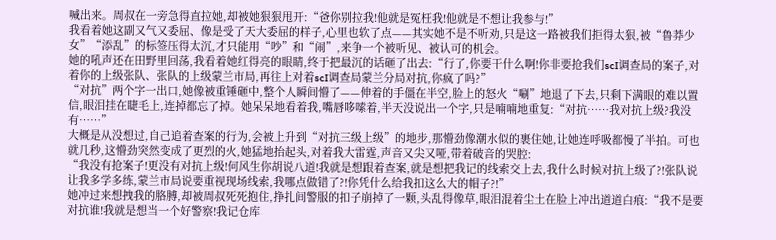喊出来。周叔在一旁急得直拉她,却被她狠狠甩开:“爸你别拉我!他就是冤枉我!他就是不想让我参与!”
我看着她这副又气又委屈、像是受了天大委屈的样子,心里也软了点——其实她不是不听劝,只是这一路被我们拒得太狠,被“鲁莽少女”“添乱”的标签压得太沉,才只能用“吵”和“闹”,来争一个被听见、被认可的机会。
她的吼声还在田野里回荡,我看着她红得亮的眼睛,终于把最沉的话砸了出去:“行了,你要干什么啊!你非要抢我们scI调查局的案子,对着你的上级张队、张队的上级蒙兰市局,再往上对着scI调查局蒙兰分局对抗,你疯了吗?”
“对抗”两个字一出口,她像被重锤砸中,整个人瞬间懵了——伸着的手僵在半空,脸上的怒火“唰”地退了下去,只剩下满眼的难以置信,眼泪挂在睫毛上,连掉都忘了掉。她呆呆地看着我,嘴唇哆嗦着,半天没说出一个字,只是喃喃地重复:“对抗……我对抗上级?我没有……”
大概是从没想过,自己追着查案的行为,会被上升到“对抗三级上级”的地步,那懵劲像潮水似的裹住她,让她连呼吸都慢了半拍。可也就几秒,这懵劲突然变成了更烈的火,她猛地抬起头,对着我大雷霆,声音又尖又哑,带着破音的哭腔:
“我没有抢案子!更没有对抗上级!何风生你胡说八道!我就是想跟着查案,就是想把我记的线索交上去,我什么时候对抗上级了?!张队说让我多学多练,蒙兰市局说要重视现场线索,我哪点做错了?!你凭什么给我扣这么大的帽子?!”
她冲过来想拽我的胳膊,却被周叔死死抱住,挣扎间警服的扣子崩掉了一颗,头乱得像草,眼泪混着尘土在脸上冲出道道白痕:“我不是要对抗谁!我就是想当一个好警察!我记仓库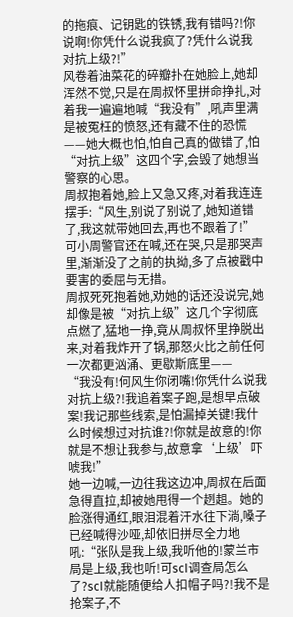的拖痕、记钥匙的铁锈,我有错吗?!你说啊!你凭什么说我疯了?凭什么说我对抗上级?!”
风卷着油菜花的碎瓣扑在她脸上,她却浑然不觉,只是在周叔怀里拼命挣扎,对着我一遍遍地喊“我没有”,吼声里满是被冤枉的愤怒,还有藏不住的恐慌——她大概也怕,怕自己真的做错了,怕“对抗上级”这四个字,会毁了她想当警察的心思。
周叔抱着她,脸上又急又疼,对着我连连摆手:“风生,别说了别说了,她知道错了,我这就带她回去,再也不跟着了!”可小周警官还在喊,还在哭,只是那哭声里,渐渐没了之前的执拗,多了点被戳中要害的委屈与无措。
周叔死死抱着她,劝她的话还没说完,她却像是被“对抗上级”这几个字彻底点燃了,猛地一挣,竟从周叔怀里挣脱出来,对着我炸开了锅,那怒火比之前任何一次都更汹涌、更歇斯底里——
“我没有!何风生你闭嘴!你凭什么说我对抗上级?!我追着案子跑,是想早点破案!我记那些线索,是怕漏掉关键!我什么时候想过对抗谁?!你就是故意的!你就是不想让我参与,故意拿‘上级’吓唬我!”
她一边喊,一边往我这边冲,周叔在后面急得直拉,却被她甩得一个趔趄。她的脸涨得通红,眼泪混着汗水往下淌,嗓子已经喊得沙哑,却依旧拼尽全力地吼:“张队是我上级,我听他的!蒙兰市局是上级,我也听!可scI调查局怎么了?scI就能随便给人扣帽子吗?!我不是抢案子,不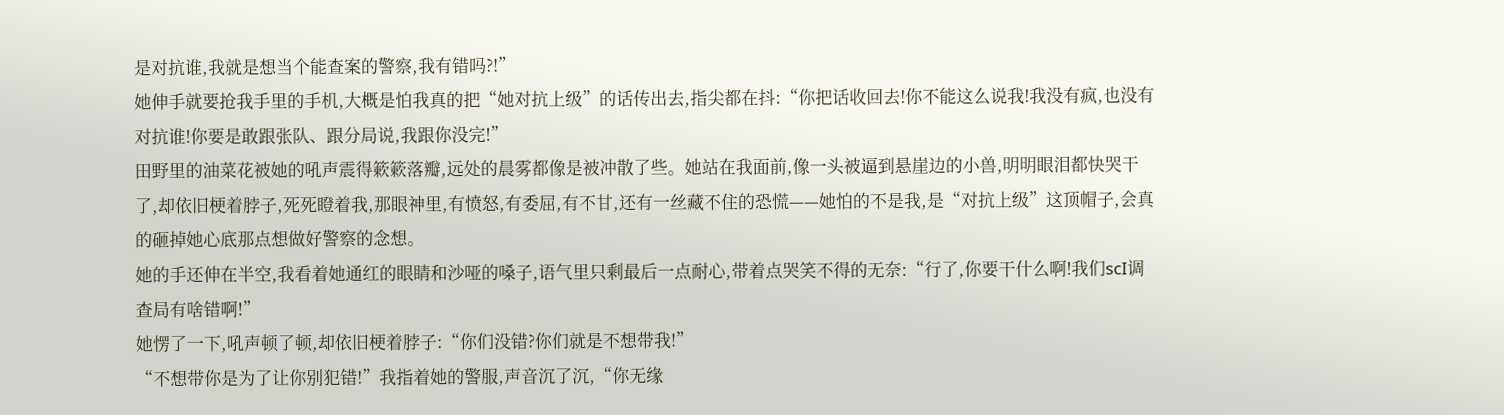是对抗谁,我就是想当个能查案的警察,我有错吗?!”
她伸手就要抢我手里的手机,大概是怕我真的把“她对抗上级”的话传出去,指尖都在抖:“你把话收回去!你不能这么说我!我没有疯,也没有对抗谁!你要是敢跟张队、跟分局说,我跟你没完!”
田野里的油菜花被她的吼声震得簌簌落瓣,远处的晨雾都像是被冲散了些。她站在我面前,像一头被逼到悬崖边的小兽,明明眼泪都快哭干了,却依旧梗着脖子,死死瞪着我,那眼神里,有愤怒,有委屈,有不甘,还有一丝藏不住的恐慌——她怕的不是我,是“对抗上级”这顶帽子,会真的砸掉她心底那点想做好警察的念想。
她的手还伸在半空,我看着她通红的眼睛和沙哑的嗓子,语气里只剩最后一点耐心,带着点哭笑不得的无奈:“行了,你要干什么啊!我们scI调查局有啥错啊!”
她愣了一下,吼声顿了顿,却依旧梗着脖子:“你们没错?你们就是不想带我!”
“不想带你是为了让你别犯错!”我指着她的警服,声音沉了沉,“你无缘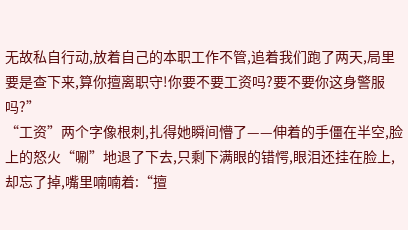无故私自行动,放着自己的本职工作不管,追着我们跑了两天,局里要是查下来,算你擅离职守!你要不要工资吗?要不要你这身警服吗?”
“工资”两个字像根刺,扎得她瞬间懵了——伸着的手僵在半空,脸上的怒火“唰”地退了下去,只剩下满眼的错愕,眼泪还挂在脸上,却忘了掉,嘴里喃喃着:“擅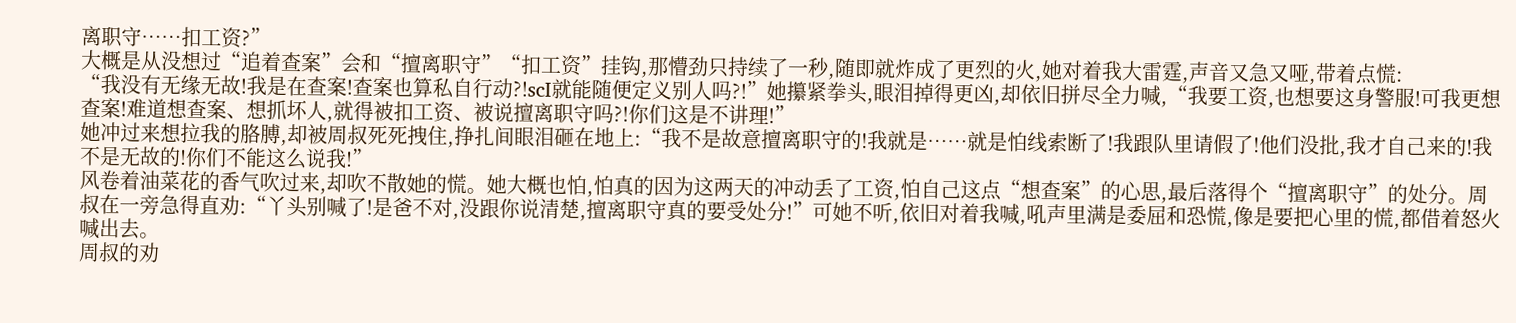离职守……扣工资?”
大概是从没想过“追着查案”会和“擅离职守”“扣工资”挂钩,那懵劲只持续了一秒,随即就炸成了更烈的火,她对着我大雷霆,声音又急又哑,带着点慌:
“我没有无缘无故!我是在查案!查案也算私自行动?!scI就能随便定义别人吗?!”她攥紧拳头,眼泪掉得更凶,却依旧拼尽全力喊,“我要工资,也想要这身警服!可我更想查案!难道想查案、想抓坏人,就得被扣工资、被说擅离职守吗?!你们这是不讲理!”
她冲过来想拉我的胳膊,却被周叔死死拽住,挣扎间眼泪砸在地上:“我不是故意擅离职守的!我就是……就是怕线索断了!我跟队里请假了!他们没批,我才自己来的!我不是无故的!你们不能这么说我!”
风卷着油菜花的香气吹过来,却吹不散她的慌。她大概也怕,怕真的因为这两天的冲动丢了工资,怕自己这点“想查案”的心思,最后落得个“擅离职守”的处分。周叔在一旁急得直劝:“丫头别喊了!是爸不对,没跟你说清楚,擅离职守真的要受处分!”可她不听,依旧对着我喊,吼声里满是委屈和恐慌,像是要把心里的慌,都借着怒火喊出去。
周叔的劝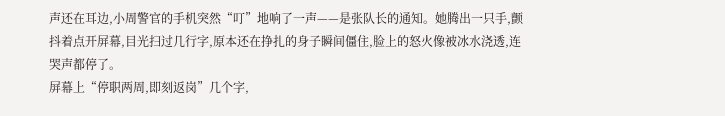声还在耳边,小周警官的手机突然“叮”地响了一声——是张队长的通知。她腾出一只手,颤抖着点开屏幕,目光扫过几行字,原本还在挣扎的身子瞬间僵住,脸上的怒火像被冰水浇透,连哭声都停了。
屏幕上“停职两周,即刻返岗”几个字,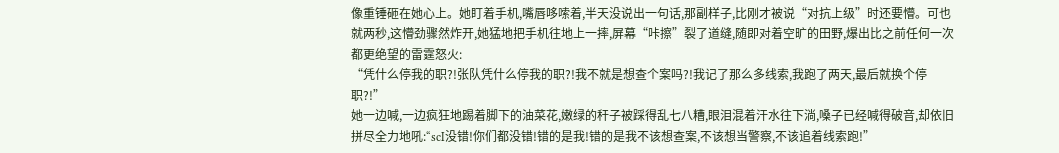像重锤砸在她心上。她盯着手机,嘴唇哆嗦着,半天没说出一句话,那副样子,比刚才被说“对抗上级”时还要懵。可也就两秒,这懵劲骤然炸开,她猛地把手机往地上一摔,屏幕“咔擦”裂了道缝,随即对着空旷的田野,爆出比之前任何一次都更绝望的雷霆怒火:
“凭什么停我的职?!张队凭什么停我的职?!我不就是想查个案吗?!我记了那么多线索,我跑了两天,最后就换个停职?!”
她一边喊,一边疯狂地踢着脚下的油菜花,嫩绿的秆子被踩得乱七八糟,眼泪混着汗水往下淌,嗓子已经喊得破音,却依旧拼尽全力地吼:“scI没错!你们都没错!错的是我!错的是我不该想查案,不该想当警察,不该追着线索跑!”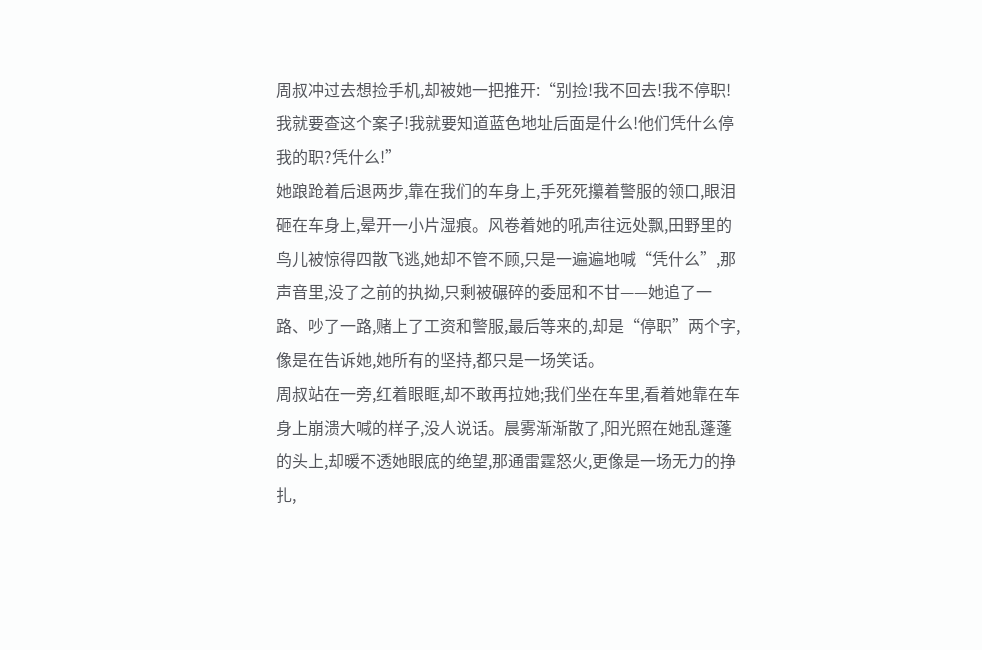周叔冲过去想捡手机,却被她一把推开:“别捡!我不回去!我不停职!我就要查这个案子!我就要知道蓝色地址后面是什么!他们凭什么停我的职?凭什么!”
她踉跄着后退两步,靠在我们的车身上,手死死攥着警服的领口,眼泪砸在车身上,晕开一小片湿痕。风卷着她的吼声往远处飘,田野里的鸟儿被惊得四散飞逃,她却不管不顾,只是一遍遍地喊“凭什么”,那声音里,没了之前的执拗,只剩被碾碎的委屈和不甘——她追了一路、吵了一路,赌上了工资和警服,最后等来的,却是“停职”两个字,像是在告诉她,她所有的坚持,都只是一场笑话。
周叔站在一旁,红着眼眶,却不敢再拉她;我们坐在车里,看着她靠在车身上崩溃大喊的样子,没人说话。晨雾渐渐散了,阳光照在她乱蓬蓬的头上,却暖不透她眼底的绝望,那通雷霆怒火,更像是一场无力的挣扎,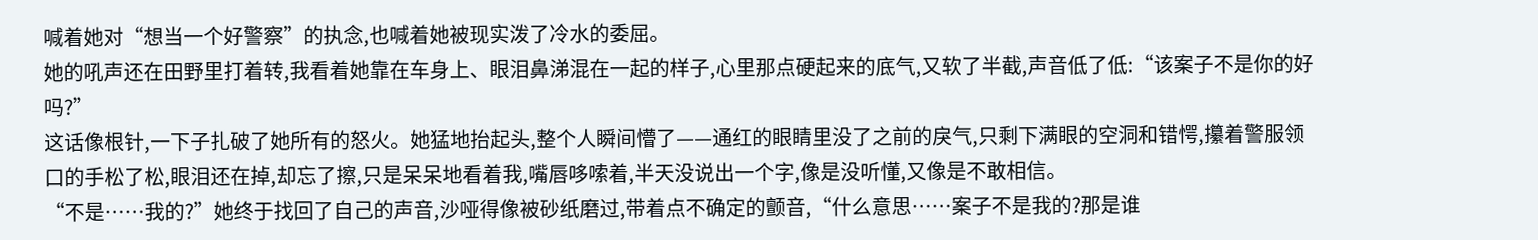喊着她对“想当一个好警察”的执念,也喊着她被现实泼了冷水的委屈。
她的吼声还在田野里打着转,我看着她靠在车身上、眼泪鼻涕混在一起的样子,心里那点硬起来的底气,又软了半截,声音低了低:“该案子不是你的好吗?”
这话像根针,一下子扎破了她所有的怒火。她猛地抬起头,整个人瞬间懵了——通红的眼睛里没了之前的戾气,只剩下满眼的空洞和错愕,攥着警服领口的手松了松,眼泪还在掉,却忘了擦,只是呆呆地看着我,嘴唇哆嗦着,半天没说出一个字,像是没听懂,又像是不敢相信。
“不是……我的?”她终于找回了自己的声音,沙哑得像被砂纸磨过,带着点不确定的颤音,“什么意思……案子不是我的?那是谁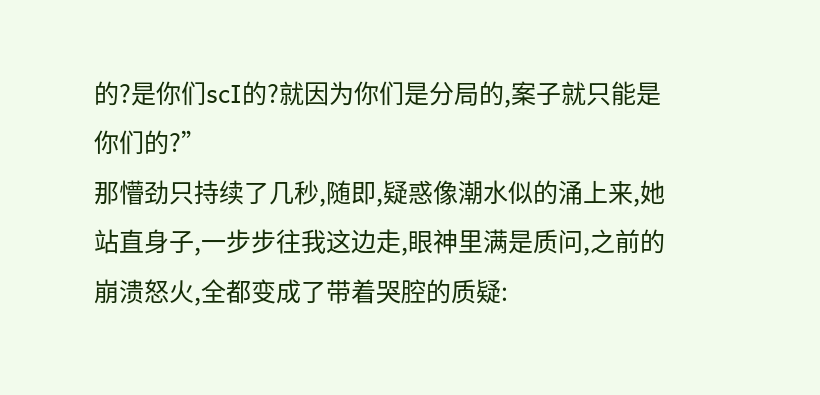的?是你们scI的?就因为你们是分局的,案子就只能是你们的?”
那懵劲只持续了几秒,随即,疑惑像潮水似的涌上来,她站直身子,一步步往我这边走,眼神里满是质问,之前的崩溃怒火,全都变成了带着哭腔的质疑: